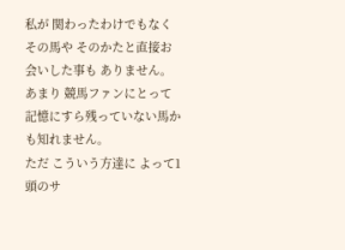私が 関わったわけでもなく その馬や そのかたと直接お会いした事も ありません。
あまり 競馬ファンにとって 記憶にすら残っていない馬かも知れません。
ただ こういう方達に よって1頭のサ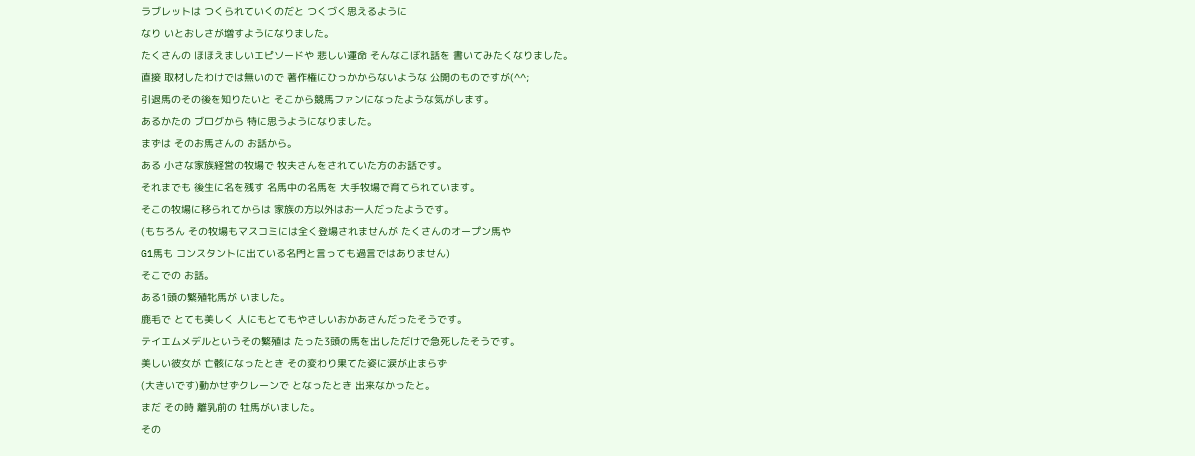ラブレットは つくられていくのだと つくづく思えるように
なり いとおしさが増すようになりました。
たくさんの ほほえましいエピソードや 悲しい運命 そんなこぼれ話を 書いてみたくなりました。
直接 取材したわけでは無いので 著作権にひっかからないような 公開のものですが(^^;
引退馬のその後を知りたいと そこから競馬ファンになったような気がします。
あるかたの ブログから 特に思うようになりました。
まずは そのお馬さんの お話から。
ある 小さな家族経営の牧場で 牧夫さんをされていた方のお話です。
それまでも 後生に名を残す 名馬中の名馬を 大手牧場で育てられています。
そこの牧場に移られてからは 家族の方以外はお一人だったようです。
(もちろん その牧場もマスコミには全く登場されませんが たくさんのオープン馬や
G1馬も コンスタントに出ている名門と言っても過言ではありません)
そこでの お話。
ある1頭の繁殖牝馬が いました。
鹿毛で とても美しく 人にもとてもやさしいおかあさんだったそうです。
テイエムメデルというその繁殖は たった3頭の馬を出しただけで急死したそうです。
美しい彼女が 亡骸になったとき その変わり果てた姿に涙が止まらず
(大きいです)動かせずクレーンで となったとき 出来なかったと。
まだ その時 離乳前の 牡馬がいました。
その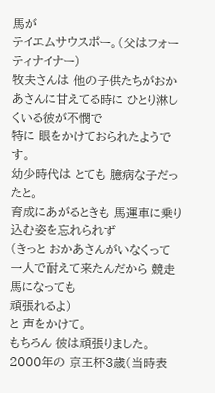馬が
テイエムサウスポー。(父はフォーティナイナー)
牧夫さんは 他の子供たちがおかあさんに甘えてる時に ひとり淋しくいる彼が不憫で
特に 眼をかけておられたようです。
幼少時代は とても 臆病な子だったと。
育成にあがるときも 馬運車に乗り込む姿を忘れられず
(きっと おかあさんがいなくって一人で耐えて来たんだから 競走馬になっても
頑張れるよ)
と 声をかけて。
もちろん 彼は頑張りました。
2000年の 京王杯3歳(当時表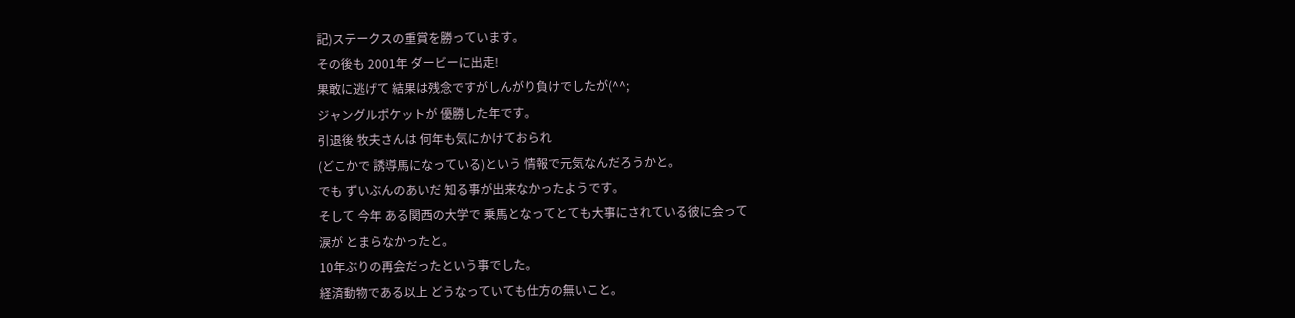記)ステークスの重賞を勝っています。
その後も 2001年 ダービーに出走!
果敢に逃げて 結果は残念ですがしんがり負けでしたが(^^;
ジャングルポケットが 優勝した年です。
引退後 牧夫さんは 何年も気にかけておられ
(どこかで 誘導馬になっている)という 情報で元気なんだろうかと。
でも ずいぶんのあいだ 知る事が出来なかったようです。
そして 今年 ある関西の大学で 乗馬となってとても大事にされている彼に会って
涙が とまらなかったと。
10年ぶりの再会だったという事でした。
経済動物である以上 どうなっていても仕方の無いこと。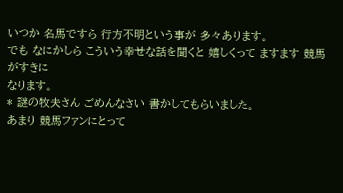いつか 名馬ですら 行方不明という事が 多々あります。
でも なにかしら こういう幸せな話を聞くと 嬉しくって ますます 競馬がすきに
なります。
* 謎の牧夫さん ごめんなさい 書かしてもらいました。
あまり 競馬ファンにとって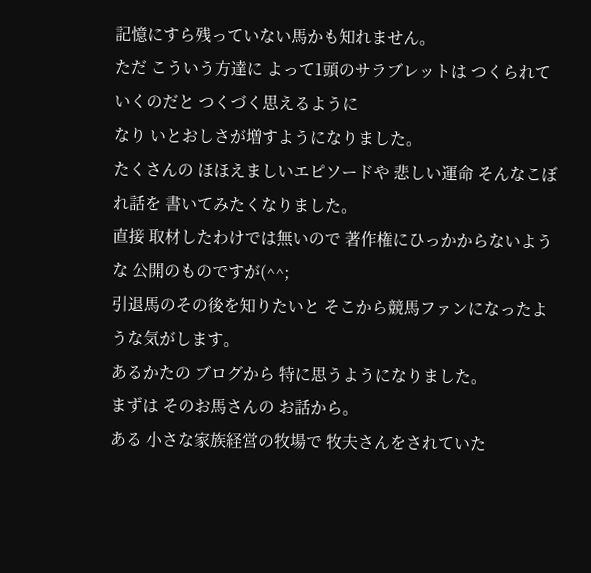記憶にすら残っていない馬かも知れません。
ただ こういう方達に よって1頭のサラブレットは つくられていくのだと つくづく思えるように
なり いとおしさが増すようになりました。
たくさんの ほほえましいエピソードや 悲しい運命 そんなこぼれ話を 書いてみたくなりました。
直接 取材したわけでは無いので 著作権にひっかからないような 公開のものですが(^^;
引退馬のその後を知りたいと そこから競馬ファンになったような気がします。
あるかたの ブログから 特に思うようになりました。
まずは そのお馬さんの お話から。
ある 小さな家族経営の牧場で 牧夫さんをされていた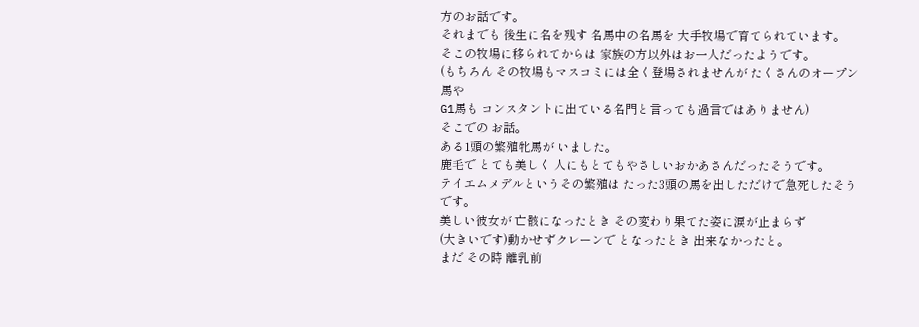方のお話です。
それまでも 後生に名を残す 名馬中の名馬を 大手牧場で育てられています。
そこの牧場に移られてからは 家族の方以外はお一人だったようです。
(もちろん その牧場もマスコミには全く登場されませんが たくさんのオープン馬や
G1馬も コンスタントに出ている名門と言っても過言ではありません)
そこでの お話。
ある1頭の繁殖牝馬が いました。
鹿毛で とても美しく 人にもとてもやさしいおかあさんだったそうです。
テイエムメデルというその繁殖は たった3頭の馬を出しただけで急死したそうです。
美しい彼女が 亡骸になったとき その変わり果てた姿に涙が止まらず
(大きいです)動かせずクレーンで となったとき 出来なかったと。
まだ その時 離乳前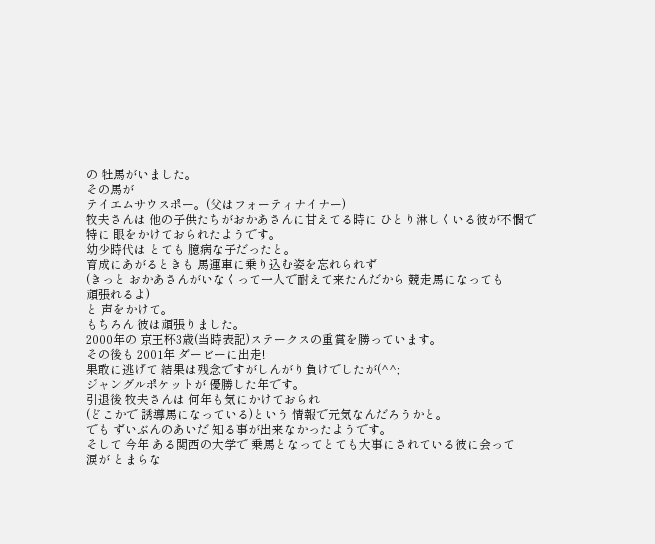の 牡馬がいました。
その馬が
テイエムサウスポー。(父はフォーティナイナー)
牧夫さんは 他の子供たちがおかあさんに甘えてる時に ひとり淋しくいる彼が不憫で
特に 眼をかけておられたようです。
幼少時代は とても 臆病な子だったと。
育成にあがるときも 馬運車に乗り込む姿を忘れられず
(きっと おかあさんがいなくって一人で耐えて来たんだから 競走馬になっても
頑張れるよ)
と 声をかけて。
もちろん 彼は頑張りました。
2000年の 京王杯3歳(当時表記)ステークスの重賞を勝っています。
その後も 2001年 ダービーに出走!
果敢に逃げて 結果は残念ですがしんがり負けでしたが(^^;
ジャングルポケットが 優勝した年です。
引退後 牧夫さんは 何年も気にかけておられ
(どこかで 誘導馬になっている)という 情報で元気なんだろうかと。
でも ずいぶんのあいだ 知る事が出来なかったようです。
そして 今年 ある関西の大学で 乗馬となってとても大事にされている彼に会って
涙が とまらな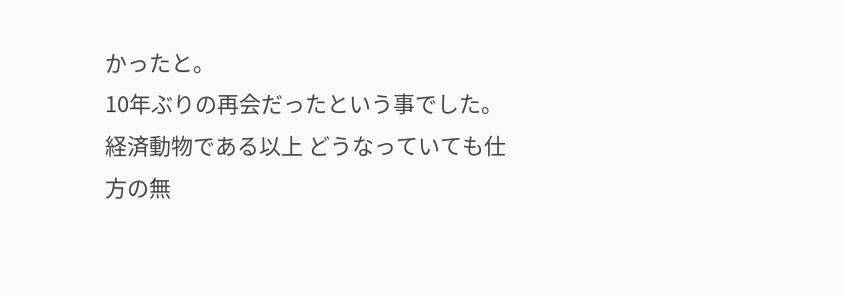かったと。
10年ぶりの再会だったという事でした。
経済動物である以上 どうなっていても仕方の無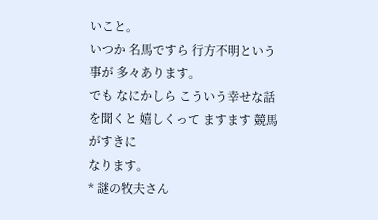いこと。
いつか 名馬ですら 行方不明という事が 多々あります。
でも なにかしら こういう幸せな話を聞くと 嬉しくって ますます 競馬がすきに
なります。
* 謎の牧夫さん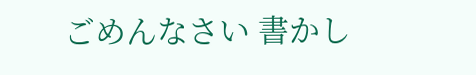ごめんなさい 書かし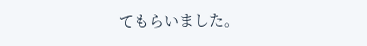てもらいました。